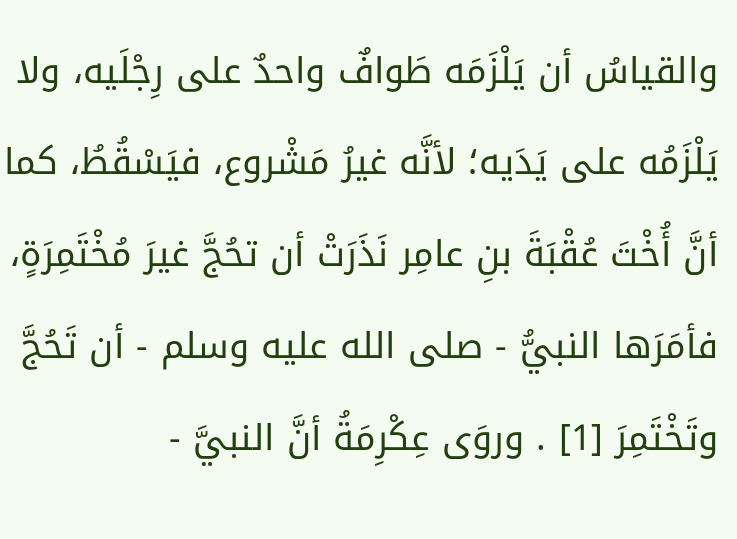والقياسُ أن يَلْزَمَه طَوافٌ واحدٌ على رِجْلَيه، ولا يَلْزَمُه على يَدَيه؛ لأنَّه غيرُ مَشْروع، فيَسْقُطُ، كما أنَّ أُخْتَ عُقْبَةَ بنِ عامِر نَذَرَتْ أن تحُجَّ غيرَ مُخْتَمِرَةٍ، فأمَرَها النبيُّ - صلى الله عليه وسلم - أن تَحُجَّ وتَخْتَمِرَ [1] . وروَى عِكْرِمَةُ أنَّ النبيَّ -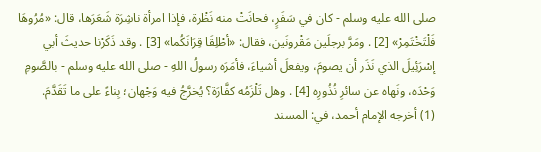صلى الله عليه وسلم - كان في سَفَرٍ، فحانَتْ منه نَظْرة، فإذا امرأة ناشِرَة شَعَرَها، قال: «مُرُوهَا فَلْتَخْتَمِرْ» [2] . ومَرَّ برجلَين مَقْرونَين، فقال: «أطْلِقَا قِرَانَكُما» [3] . وقد ذَكَرْنا حديثَ أبي إسْرَئِيلَ الذي نَذَر أن يصومَ، ويفعلَ أشياءَ، فأمَرَه رسولُ اللهِ - صلى الله عليه وسلم - بالصَّومِ وَحْدَه، ونَهاه عن سائرِ نُذُورِه [4] . وهل تَلْزَمُه كفَّارَة؟ يُخرَّجُ فيه وَجْهان؛ بِناءً على ما تَقَدَّمَ.
(1) أخرجه الإمام أحمد، في: المسند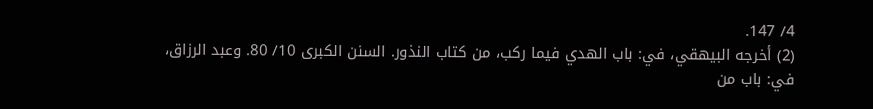4/ 147.
(2) أخرجه البيهقي، في: باب الهدي فيما ركب، من كتاب النذور. السنن الكبرى 10/ 80. وعبد الرزاق، في: باب من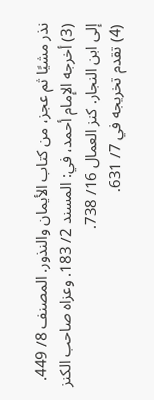نذر مشيًا ثم عجز، من كتاب الأيمان والنذور. المصنف 8/ 449.
(3) أخرجه الإمام أحمد، في: المسند 2/ 183. وعزاه صاحب الكنز إلى ابن النجار. كنز العمال 16/ 738.
(4) تقدم تخريجه في 7/ 631.